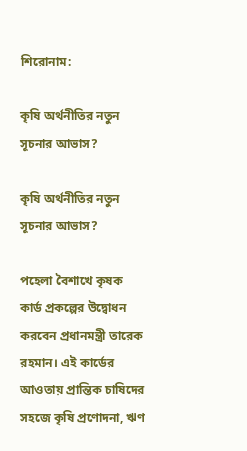শিরোনাম:

কৃষি অর্থনীতির নতুন সূচনার আভাস?

কৃষি অর্থনীতির নতুন সূচনার আভাস?

পহেলা বৈশাখে কৃষক কার্ড প্রকল্পের উদ্বোধন করবেন প্রধানমন্ত্রী তারেক রহমান। এই কার্ডের আওতায় প্রান্তিক চাষিদের সহজে কৃষি প্রণোদনা, ঋণ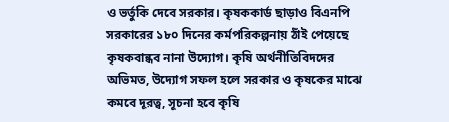ও ভর্তুকি দেবে সরকার। কৃষককার্ড ছাড়াও বিএনপি সরকারের ১৮০ দিনের কর্মপরিকল্পনায় ঠাঁই পেয়েছে কৃষকবান্ধব নানা উদ্যোগ। কৃষি অর্থনীতিবিদদের অভিমত, উদ্যোগ সফল হলে সরকার ও কৃষকের মাঝে কমবে দূরত্ব, সূচনা হবে কৃষি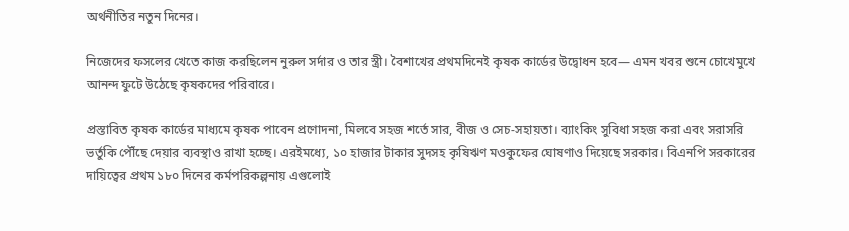অর্থনীতির নতুন দিনের।

নিজেদের ফসলের খেতে কাজ করছিলেন নুরুল সর্দার ও তার স্ত্রী। বৈশাখের প্রথমদিনেই কৃষক কার্ডের উদ্বোধন হবে— এমন খবর শুনে চোখেমুখে আনন্দ ফুটে উঠেছে কৃষকদের পরিবারে।

প্রস্তাবিত কৃষক কার্ডের মাধ্যমে কৃষক পাবেন প্রণোদনা, মিলবে সহজ শর্তে সার, বীজ ও সেচ-সহায়তা। ব্যাংকিং সুবিধা সহজ করা এবং সরাসরি ভর্তুকি পৌঁছে দেয়ার ব্যবস্থাও রাখা হচ্ছে। এরইমধ্যে, ১০ হাজার টাকার সুদসহ কৃষিঋণ মওকুফের ঘোষণাও দিয়েছে সরকার। বিএনপি সরকারের দায়িত্বের প্রথম ১৮০ দিনের কর্মপরিকল্পনায় এগুলোই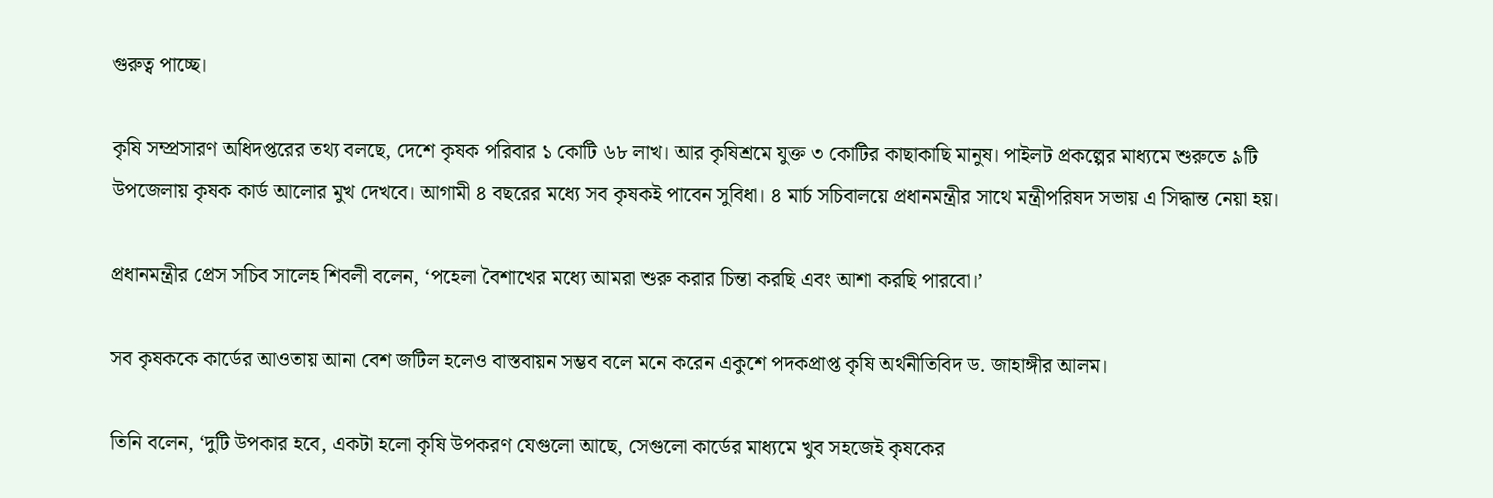গুরুত্ব পাচ্ছে।

কৃষি সম্প্রসারণ অধিদপ্তরের তথ্য বলছে, দেশে কৃষক পরিবার ১ কোটি ৬৮ লাখ। আর কৃষিশ্রমে যুক্ত ৩ কোটির কাছাকাছি মানুষ। পাইলট প্রকল্পের মাধ্যমে শুরুতে ৯টি উপজেলায় কৃষক কার্ড আলোর মুখ দেখবে। আগামী ৪ বছরের মধ্যে সব কৃষকই পাবেন সুবিধা। ৪ মার্চ সচিবালয়ে প্রধানমন্ত্রীর সাথে মন্ত্রীপরিষদ সভায় এ সিদ্ধান্ত নেয়া হয়।

প্রধানমন্ত্রীর প্রেস সচিব সালেহ শিবলী বলেন, ‘পহেলা বৈশাখের মধ্যে আমরা শুরু করার চিন্তা করছি এবং আশা করছি পারবো।’

সব কৃষককে কার্ডের আওতায় আনা বেশ জটিল হলেও বাস্তবায়ন সম্ভব বলে মনে করেন একুশে পদকপ্রাপ্ত কৃষি অর্থনীতিবিদ ড. জাহাঙ্গীর আলম।

তিনি বলেন, ‘দুটি উপকার হবে, একটা হলো কৃষি উপকরণ যেগুলো আছে, সেগুলো কার্ডের মাধ্যমে খুব সহজেই কৃষকের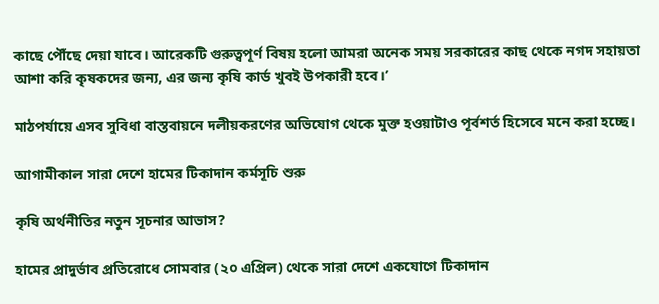কাছে পৌঁছে দেয়া যাবে। আরেকটি গুরুত্বপূর্ণ বিষয় হলো আমরা অনেক সময় সরকারের কাছ থেকে নগদ সহায়তা আশা করি কৃষকদের জন্য, এর জন্য কৃষি কার্ড খুবই উপকারী হবে।’

মাঠপর্যায়ে এসব সুবিধা বাস্তবায়নে দলীয়করণের অভিযোগ থেকে মুক্ত হওয়াটাও পূর্বশর্ত হিসেবে মনে করা হচ্ছে।

আগামীকাল সারা দেশে হামের টিকাদান কর্মসূচি শুরু

কৃষি অর্থনীতির নতুন সূচনার আভাস?

হামের প্রাদুর্ভাব প্রতিরোধে সোমবার (২০ এপ্রিল) থেকে সারা দেশে একযোগে টিকাদান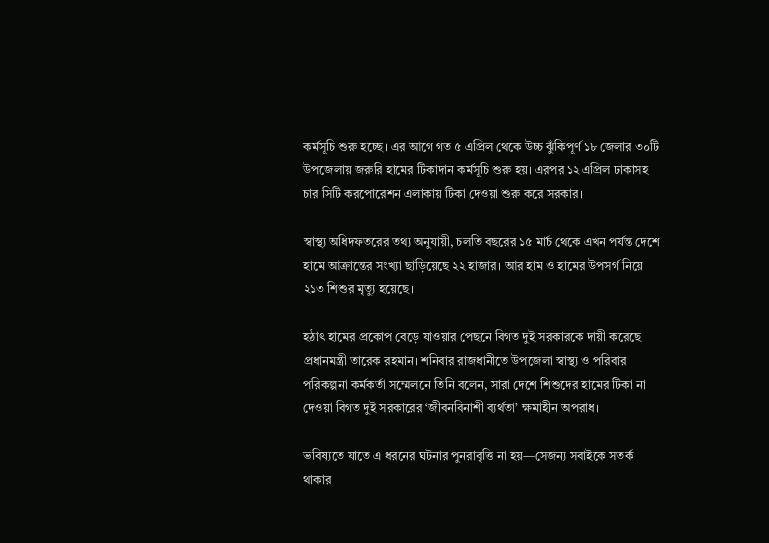কর্মসূচি শুরু হচ্ছে। এর আগে গত ৫ এপ্রিল থেকে উচ্চ ঝুঁকিপূর্ণ ১৮ জেলার ৩০টি উপজেলায় জরুরি হামের টিকাদান কর্মসূচি শুরু হয়। এরপর ১২ এপ্রিল ঢাকাসহ চার সিটি করপোরেশন এলাকায় টিকা দেওয়া শুরু করে সরকার।

স্বাস্থ্য অধিদফতরের তথ্য অনুযায়ী, চলতি বছরের ১৫ মার্চ থেকে এখন পর্যন্ত দেশে হামে আক্রান্তের সংখ্যা ছাড়িয়েছে ২২ হাজার। আর হাম ও হামের উপসর্গ নিয়ে ২১৩ শিশুর মৃত্যু হয়েছে।

হঠাৎ হামের প্রকোপ বেড়ে যাওয়ার পেছনে বিগত দুই সরকারকে দায়ী করেছে প্রধানমন্ত্রী তারেক রহমান। শনিবার রাজধানীতে উপজেলা স্বাস্থ্য ও পরিবার পরিকল্পনা কর্মকর্তা সম্মেলনে তিনি বলেন, সারা দেশে শিশুদের হামের টিকা না দেওয়া বিগত দুই সরকারের ‘জীবনবিনাশী ব্যর্থতা’ ক্ষমাহীন অপরাধ।

ভবিষ্যতে যাতে এ ধরনের ঘটনার পুনরাবৃত্তি না হয়—সেজন্য সবাইকে সতর্ক থাকার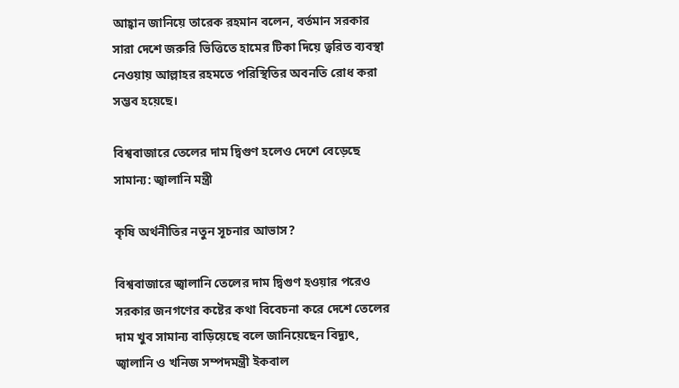আহ্বান জানিয়ে তারেক রহমান বলেন, বর্তমান সরকার সারা দেশে জরুরি ভিত্তিতে হামের টিকা দিয়ে ত্বরিত ব্যবস্থা নেওয়ায় আল্লাহর রহমতে পরিস্থিতির অবনতি রোধ করা সম্ভব হয়েছে।

বিশ্ববাজারে তেলের দাম দ্বিগুণ হলেও দেশে বেড়েছে সামান্য: জ্বালানি মন্ত্রী

কৃষি অর্থনীতির নতুন সূচনার আভাস?

বিশ্ববাজারে জ্বালানি তেলের দাম দ্বিগুণ হওয়ার পরেও সরকার জনগণের কষ্টের কথা বিবেচনা করে দেশে তেলের দাম খুব সামান্য বাড়িয়েছে বলে জানিয়েছেন বিদ্যুৎ, জ্বালানি ও খনিজ সম্পদমন্ত্রী ইকবাল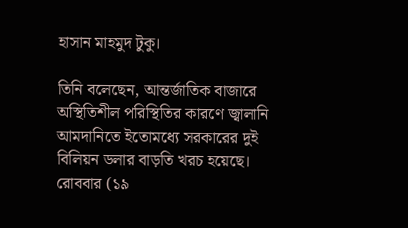হাসান মাহমুদ টুকু।

তিনি বলেছেন, আন্তর্জাতিক বাজারে অস্থিতিশীল পরিস্থিতির কারণে জ্বালানি আমদানিতে ইতোমধ্যে সরকারের দুই বিলিয়ন ডলার বাড়তি খরচ হয়েছে। রোববার (১৯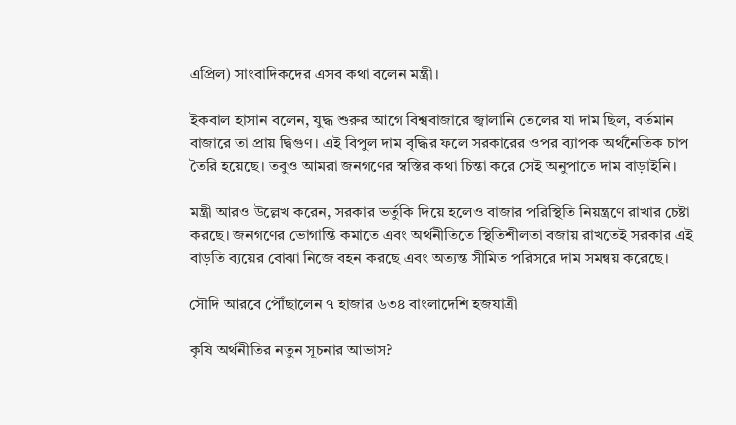এপ্রিল) সাংবাদিকদের এসব কথা বলেন মন্ত্রী।

ইকবাল হাসান বলেন, যুদ্ধ শুরুর আগে বিশ্ববাজারে জ্বালানি তেলের যা দাম ছিল, বর্তমান বাজারে তা প্রায় দ্বিগুণ। এই বিপুল দাম বৃদ্ধির ফলে সরকারের ওপর ব্যাপক অর্থনৈতিক চাপ তৈরি হয়েছে। তবুও আমরা জনগণের স্বস্তির কথা চিন্তা করে সেই অনুপাতে দাম বাড়াইনি।

মন্ত্রী আরও উল্লেখ করেন, সরকার ভর্তুকি দিয়ে হলেও বাজার পরিস্থিতি নিয়ন্ত্রণে রাখার চেষ্টা করছে। জনগণের ভোগান্তি কমাতে এবং অর্থনীতিতে স্থিতিশীলতা বজায় রাখতেই সরকার এই বাড়তি ব্যয়ের বোঝা নিজে বহন করছে এবং অত্যন্ত সীমিত পরিসরে দাম সমন্বয় করেছে।

সৌদি আরবে পৌঁছালেন ৭ হাজার ৬৩৪ বাংলাদেশি হজযাত্রী

কৃষি অর্থনীতির নতুন সূচনার আভাস?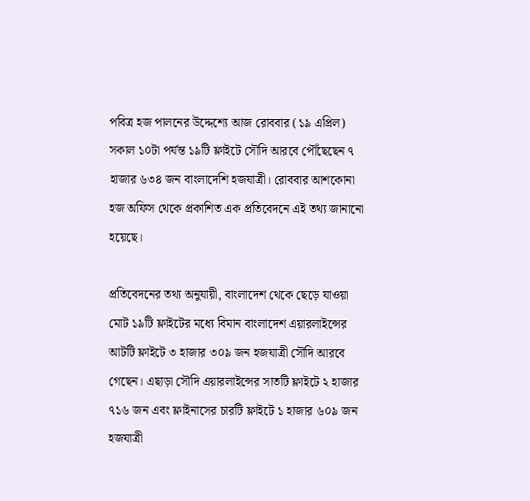পবিত্র হজ পালনের উদ্দেশ্যে আজ রোববার (১৯ এপ্রিল) সকাল ১০টা পর্যন্ত ১৯টি ফ্লাইটে সৌদি আরবে পৌঁছেছেন ৭ হাজার ৬৩৪ জন বাংলাদেশি হজযাত্রী। রোববার আশকোনা হজ অফিস থেকে প্রকাশিত এক প্রতিবেদনে এই তথ্য জানানো হয়েছে।

প্রতিবেদনের তথ্য অনুযায়ী, বাংলাদেশ থেকে ছেড়ে যাওয়া মোট ১৯টি ফ্লাইটের মধ্যে বিমান বাংলাদেশ এয়ারলাইন্সের আটটি ফ্লাইটে ৩ হাজার ৩০৯ জন হজযাত্রী সৌদি আরবে গেছেন। এছাড়া সৌদি এয়ারলাইন্সের সাতটি ফ্লাইটে ২ হাজার ৭১৬ জন এবং ফ্লাইনাসের চারটি ফ্লাইটে ১ হাজার ৬০৯ জন হজযাত্রী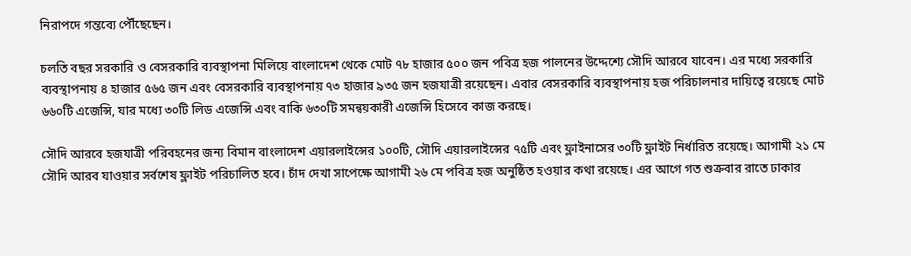নিরাপদে গন্তব্যে পৌঁছেছেন।

চলতি বছর সরকারি ও বেসরকারি ব্যবস্থাপনা মিলিয়ে বাংলাদেশ থেকে মোট ৭৮ হাজার ৫০০ জন পবিত্র হজ পালনের উদ্দেশ্যে সৌদি আরবে যাবেন। এর মধ্যে সরকারি ব্যবস্থাপনায় ৪ হাজার ৫৬৫ জন এবং বেসরকারি ব্যবস্থাপনায় ৭৩ হাজার ৯৩৫ জন হজযাত্রী রয়েছেন। এবার বেসরকারি ব্যবস্থাপনায় হজ পরিচালনার দায়িত্বে রয়েছে মোট ৬৬০টি এজেন্সি, যার মধ্যে ৩০টি লিড এজেন্সি এবং বাকি ৬৩০টি সমন্বয়কারী এজেন্সি হিসেবে কাজ করছে।

সৌদি আরবে হজযাত্রী পরিবহনের জন্য বিমান বাংলাদেশ এয়ারলাইন্সের ১০০টি, সৌদি এয়ারলাইন্সের ৭৫টি এবং ফ্লাইনাসের ৩০টি ফ্লাইট নির্ধারিত রয়েছে। আগামী ২১ মে সৌদি আরব যাওয়ার সর্বশেষ ফ্লাইট পরিচালিত হবে। চাঁদ দেখা সাপেক্ষে আগামী ২৬ মে পবিত্র হজ অনুষ্ঠিত হওয়ার কথা রয়েছে। এর আগে গত শুক্রবার রাতে ঢাকার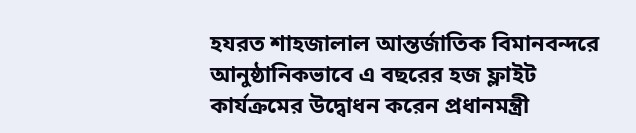হযরত শাহজালাল আন্তর্জাতিক বিমানবন্দরে আনুষ্ঠানিকভাবে এ বছরের হজ ফ্লাইট কার্যক্রমের উদ্বোধন করেন প্রধানমন্ত্রী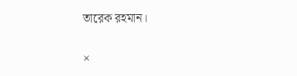তারেক রহমান।

×